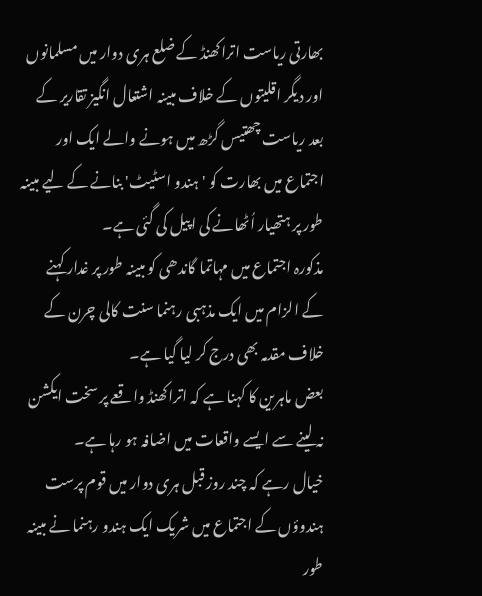بھارتی ریاست اتراکھنڈ کے ضلع ہری دوار میں مسلمانوں اور دیگر اقلیتوں کے خلاف مبینہ اشتعال انگیز تقاریر کے بعد ریاست چھتیس گڑھ میں ہونے والے ایک اور اجتماع میں بھارت کو 'ہندو اسٹیٹ' بنانے کے لیے مبینہ طور پر ہتھیار اُٹھانے کی اپیل کی گئی ہے۔
مذکورہ اجتماع میں مہاتما گاندھی کو مبینہ طور پر غدار کہنے کے الزام میں ایک مذہبی رہنما سنت کالی چرن کے خلاف مقدمہ بھی درج کر لیا گیا ہے۔
بعض ماہرین کا کہنا ہے کہ اتراکھنڈ واقعے پر سخت ایکشن نہ لینے سے ایسے واقعات میں اضافہ ہو رہا ہے۔
خیال رہے کہ چند روز قبل ہری دوار میں قوم پرست ہندوؤں کے اجتماع میں شریک ایک ہندو رہنما نے مبینہ طور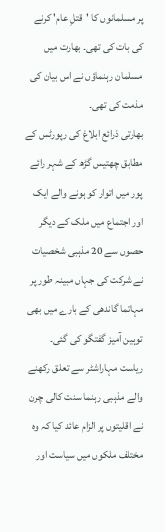پر مسلمانوں کا 'قتلِ عام' کرنے کی بات کی تھی۔ بھارت میں مسلمان رہنماؤں نے اس بیان کی مذمت کی تھی۔
بھارتی ذرائع ابلاغ کی رپورٹس کے مطابق چھتیس گڑھ کے شہر رائے پور میں اتوار کو ہونے والے ایک اور اجتماع میں ملک کے دیگر حصوں سے 20 مذہبی شخصیات نے شرکت کی جہاں مبینہ طور پر مہاتما گاندھی کے بارے میں بھی توہین آمیز گفتگو کی گئی۔
ریاست مہاراشٹر سے تعلق رکھنے والے مذہبی رہنما سنت کالی چرن نے اقلیتوں پر الزام عائد کیا کہ وہ مختلف ملکوں میں سیاست اور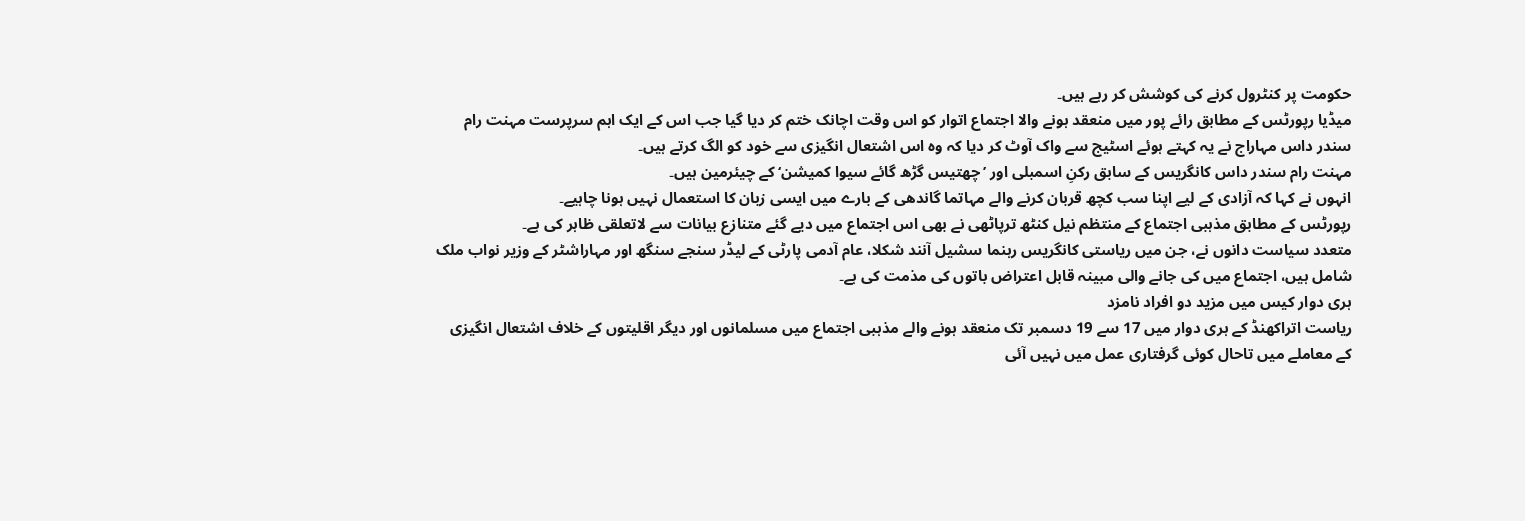حکومت پر کنٹرول کرنے کی کوشش کر رہے ہیں۔
میڈیا رپورٹس کے مطابق رائے پور میں منعقد ہونے والا اجتماع اتوار کو اس وقت اچانک ختم کر دیا گیا جب اس کے ایک اہم سرپرست مہنت رام سندر داس مہاراج نے یہ کہتے ہوئے اسٹیج سے واک آوٹ کر دیا کہ وہ اس اشتعال انگیزی سے خود کو الگ کرتے ہیں۔
مہنت رام سندر داس کانگریس کے سابق رکنِ اسمبلی اور ’چھتیس گڑھ گائے سیوا کمیشن‘ کے چیئرمین ہیں۔
انہوں نے کہا کہ آزادی کے لیے اپنا سب کچھ قربان کرنے والے مہاتما گاندھی کے بارے میں ایسی زبان کا استعمال نہیں ہونا چاہیے۔
رپورٹس کے مطابق مذہبی اجتماع کے منتظم نیل کنٹھ ترپاٹھی نے بھی اس اجتماع میں دیے گئے متنازع بیانات سے لاتعلقی ظاہر کی ہے۔
متعدد سیاست دانوں نے، جن میں ریاستی کانگریس رہنما سشیل آنند شکلا، عام آدمی پارٹی کے لیڈر سنجے سنگھ اور مہاراشٹر کے وزیر نواب ملک شامل ہیں، اجتماع میں کی جانے والی مبینہ قابل اعتراض باتوں کی مذمت کی ہے۔
ہری دوار کیس میں مزید دو افراد نامزد
ریاست اتراکھنڈ کے ہری دوار میں 17 سے 19 دسمبر تک منعقد ہونے والے مذہبی اجتماع میں مسلمانوں اور دیگر اقلیتوں کے خلاف اشتعال انگیزی کے معاملے میں تاحال کوئی گرفتاری عمل میں نہیں آئی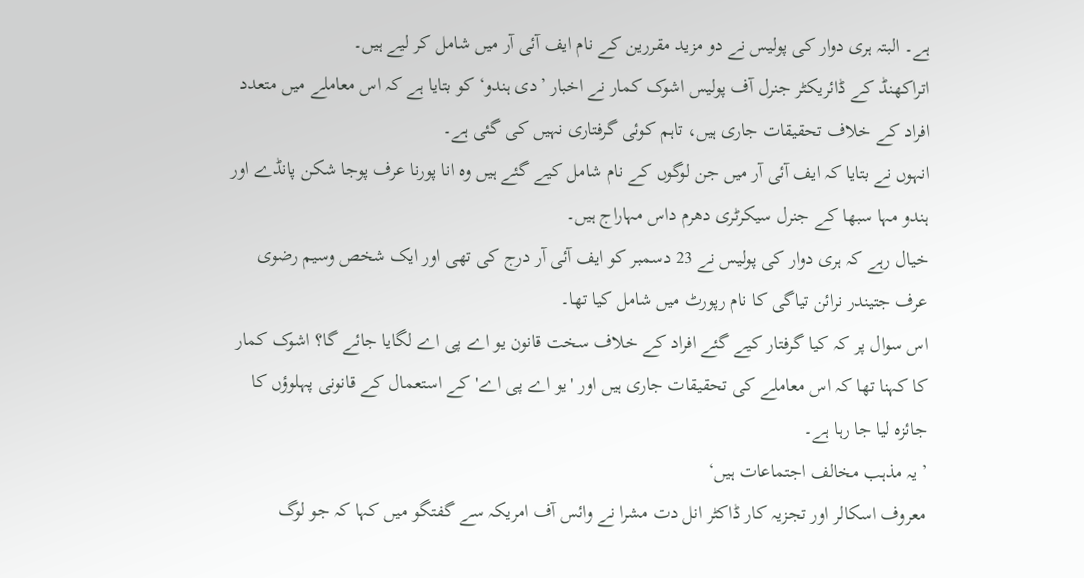ہے۔ البتہ ہری دوار کی پولیس نے دو مزید مقررین کے نام ایف آئی آر میں شامل کر لیے ہیں۔
اتراکھنڈ کے ڈائریکٹر جنرل آف پولیس اشوک کمار نے اخبار ’دی ہندو‘ کو بتایا ہے کہ اس معاملے میں متعدد افراد کے خلاف تحقیقات جاری ہیں، تاہم کوئی گرفتاری نہیں کی گئی ہے۔
انہوں نے بتایا کہ ایف آئی آر میں جن لوگوں کے نام شامل کیے گئے ہیں وہ انا پورنا عرف پوجا شکن پانڈے اور ہندو مہا سبھا کے جنرل سیکرٹری دھرم داس مہاراج ہیں۔
خیال رہے کہ ہری دوار کی پولیس نے 23 دسمبر کو ایف آئی آر درج کی تھی اور ایک شخص وسیم رضوی عرف جتیندر نرائن تیاگی کا نام رپورٹ میں شامل کیا تھا۔
اس سوال پر کہ کیا گرفتار کیے گئے افراد کے خلاف سخت قانون یو اے پی اے لگایا جائے گا؟ اشوک کمار کا کہنا تھا کہ اس معاملے کی تحقیقات جاری ہیں اور 'یو اے پی اے' کے استعمال کے قانونی پہلوؤں کا جائزہ لیا جا رہا ہے۔
’یہ مذہب مخالف اجتماعات ہیں‘
معروف اسکالر اور تجزیہ کار ڈاکٹر انل دت مشرا نے وائس آف امریکہ سے گفتگو میں کہا کہ جو لوگ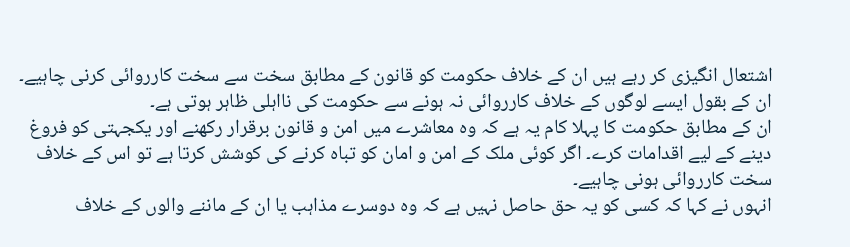اشتعال انگیزی کر رہے ہیں ان کے خلاف حکومت کو قانون کے مطابق سخت سے سخت کارروائی کرنی چاہیے۔ ان کے بقول ایسے لوگوں کے خلاف کارروائی نہ ہونے سے حکومت کی نااہلی ظاہر ہوتی ہے۔
ان کے مطابق حکومت کا پہلا کام یہ ہے کہ وہ معاشرے میں امن و قانون برقرار رکھنے اور یکجہتی کو فروغ دینے کے لیے اقدامات کرے۔ اگر کوئی ملک کے امن و امان کو تباہ کرنے کی کوشش کرتا ہے تو اس کے خلاف سخت کارروائی ہونی چاہیے۔
انہوں نے کہا کہ کسی کو یہ حق حاصل نہیں ہے کہ وہ دوسرے مذاہب یا ان کے ماننے والوں کے خلاف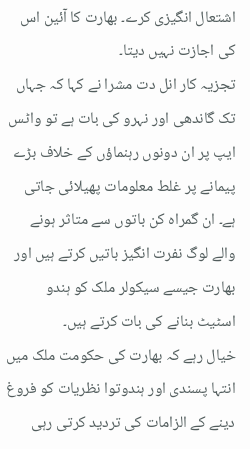اشتعال انگیزی کرے۔ بھارت کا آئین اس کی اجازت نہیں دیتا۔
تجزیہ کار انل دت مشرا نے کہا کہ جہاں تک گاندھی اور نہرو کی بات ہے تو واٹس ایپ پر ان دونوں رہنماؤں کے خلاف بڑے پیمانے پر غلط معلومات پھیلائی جاتی ہے۔ ان گمراہ کن باتوں سے متاثر ہونے والے لوگ نفرت انگیز باتیں کرتے ہیں اور بھارت جیسے سیکولر ملک کو ہندو اسٹیٹ بنانے کی بات کرتے ہیں۔
خیال رہے کہ بھارت کی حکومت ملک میں انتہا پسندی اور ہندوتوا نظریات کو فروغ دینے کے الزامات کی تردید کرتی رہی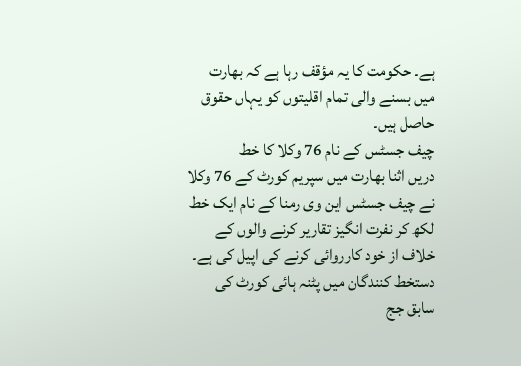ہے۔ حکومت کا یہ مؤقف رہا ہے کہ بھارت میں بسنے والی تمام اقلیتوں کو یہاں حقوق حاصل ہیں۔
چیف جسٹس کے نام 76 وکلا کا خط
دریں اثنا بھارت میں سپریم کورٹ کے 76 وکلا نے چیف جسٹس این وی رمنا کے نام ایک خط لکھ کر نفرت انگیز تقاریر کرنے والوں کے خلاف از خود کارروائی کرنے کی اپیل کی ہے۔
دستخط کنندگان میں پٹنہ ہائی کورٹ کی سابق جج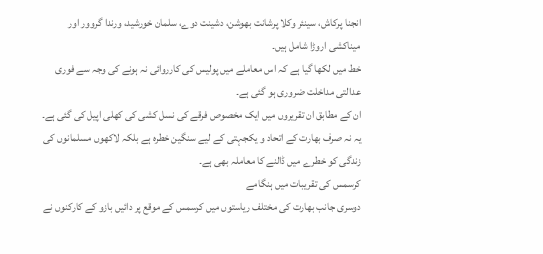انجنا پرکاش، سینئر وکلا پرشانت بھوشن، دشینت دوے، سلمان خورشید، ورندا گروور اور میناکشی اروڑا شامل ہیں۔
خط میں لکھا گیا ہے کہ اس معاملے میں پولیس کی کارروائی نہ ہونے کی وجہ سے فوری عدالتی مداخلت ضروری ہو گئی ہے۔
ان کے مطابق ان تقریروں میں ایک مخصوص فرقے کی نسل کشی کی کھلی اپیل کی گئی ہے۔ یہ نہ صرف بھارت کے اتحاد و یکجہتی کے لیے سنگین خطرہ ہے بلکہ لاکھوں مسلمانوں کی زندگی کو خطرے میں ڈالنے کا معاملہ بھی ہے۔
کرسمس کی تقریبات میں ہنگامے
دوسری جانب بھارت کی مختلف ریاستوں میں کرسمس کے موقع پر دائیں بازو کے کارکنوں نے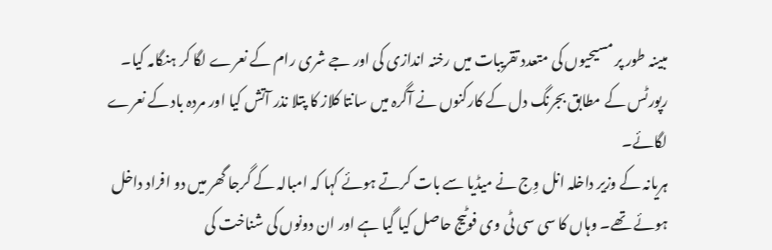مبینہ طور پر مسیحیوں کی متعدد تقریبات میں رخنہ اندازی کی اور جے شری رام کے نعرے لگا کر ہنگامہ کیا۔
رپورٹس کے مطابق بجرنگ دل کے کارکنوں نے آگرہ میں سانتا کلاز کا پتلا نذر آتش کیا اور مردہ باد کے نعرے لگائے۔
ہریانہ کے وزیر داخلہ انل وِج نے میڈیا سے بات کرتے ہوئے کہا کہ امبالہ کے گرجا گھر میں دو افراد داخل ہوئے تھے۔ وہاں کا سی سی ٹی وی فوٹیج حاصل کیا گیا ہے اور ان دونوں کی شناخت کی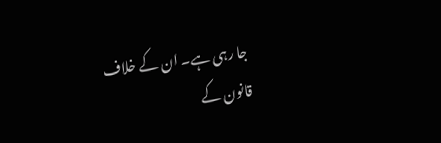جا رہی ہے۔ ان کے خلاف قانون کے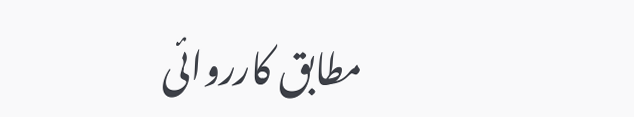مطابق کارروائی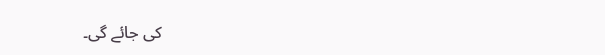کی جائے گی۔